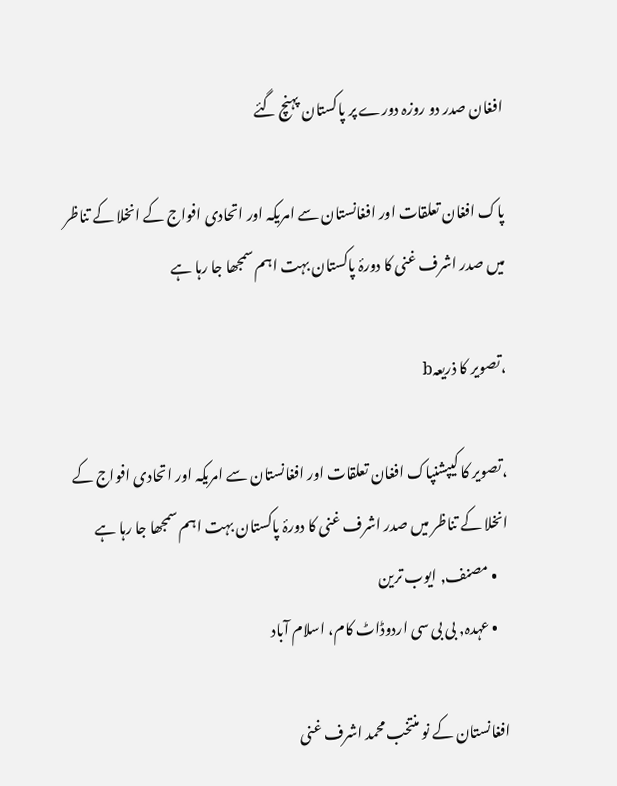افغان صدر دو روزہ دورے پر پاکستان پہنچ گئے

پاک افغان تعلقات اور افغانستان سے امریکہ اور اتحادی افواج کے انخلا کے تناظر میں صدر اشرف غنی کا دورۂ پاکستان بہت اہم سمجھا جا رہا ہے

،تصویر کا ذریعہb

،تصویر کا کیپشنپاک افغان تعلقات اور افغانستان سے امریکہ اور اتحادی افواج کے انخلا کے تناظر میں صدر اشرف غنی کا دورۂ پاکستان بہت اہم سمجھا جا رہا ہے
    • مصنف, ایوب ترین
    • عہدہ, بی بی سی اردوڈاٹ کام، اسلام آباد

افغانستان کے نو منتخب محمد اشرف غنی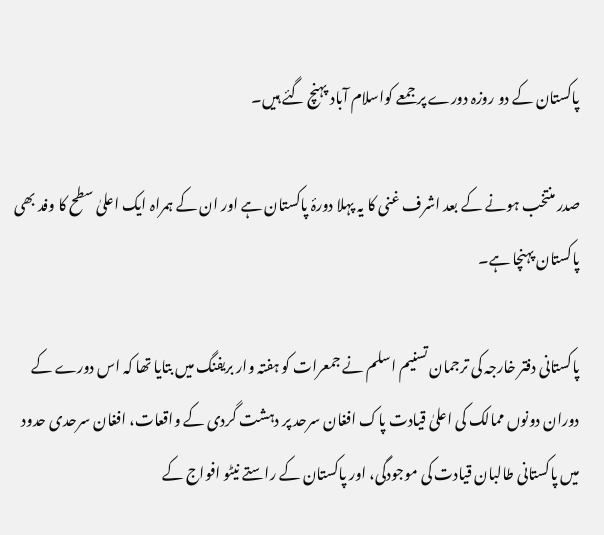پاکستان کے دو روزہ دورے پر جمعے کواسلام آباد پہنچ گئے ہیں۔

صدر منتخب ہونے کے بعد اشرف غنی کا یہ پہلا دورۂ پاکستان ہے اور ان کے ہمراہ ایک اعلیٰ سطح کا وفد بھی پاکستان پہنچا ہے۔

پاکستانی دفتر خارجہ کی ترجمان تسنیم اسلم نے جمعرات کو ہفتہ وار بریفنگ میں بتایا تھا کہ اس دورے کے دوران دونوں ممالک کی اعلیٰ قیادت پاک افغان سرحد پر دہشت گردی کے واقعات، افغان سرحدی حدود میں پاکستانی طالبان قیادت کی موجودگی، اور پاکستان کے راستے نیٹو افواج کے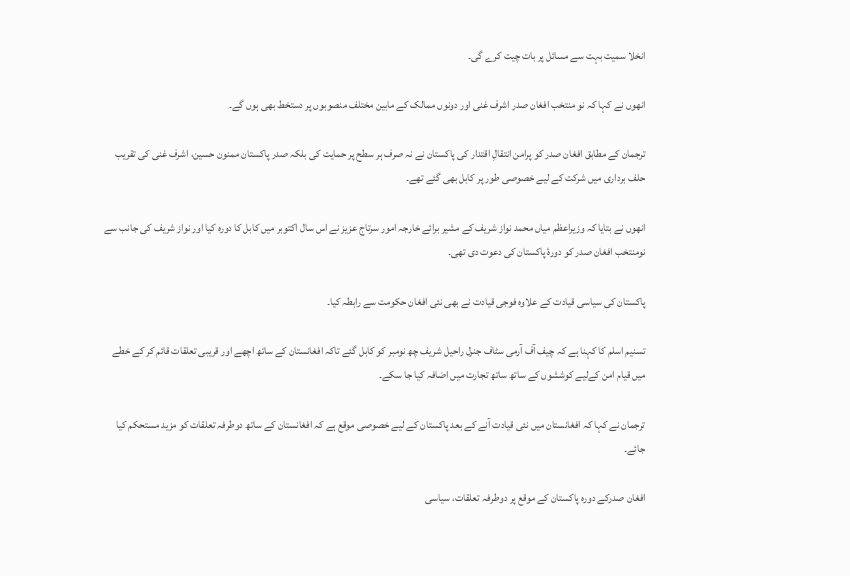انخلا سمیت بہت سے مسائل پر بات چیت کرے گی۔

انھوں نے کہا کہ نو منتخب افغان صدر اشرف غنی اور دونوں ممالک کے مابین مختلف منصوبوں پر دستخط بھی ہوں گے۔

ترجمان کے مطابق افغان صدر کو پرامن انتقالِ اقتدار کی پاکستان نے نہ صرف ہر سطح پر حمایت کی بلکہ صدر پاکستان ممنون حسین، اشرف غنی کی تقریب حلف برداری میں شرکت کے لیے خصوصی طور پر کابل بھی گئے تھے۔

انھوں نے بتایا کہ وزیراعظم میاں محمد نواز شریف کے مشیر برائے خارجہ امور سرتاج عزیز نے اس سال اکتوبر میں کابل کا دورہ کیا اور نواز شریف کی جانب سے نومنتخب افغان صدر کو دورۂ پاکستان کی دعوت دی تھی۔

پاکستان کی سیاسی قیادت کے علاوہ فوجی قیادت نے بھی نئی افغان حکومت سے رابطہ کیا۔

تسنیم اسلم کا کہنا ہے کہ چیف آف آرمی سٹاف جنرل راحیل شریف چھ نومبر کو کابل گئے تاکہ افغانستان کے ساتھ اچھے اور قریبی تعلقات قائم کر کے خطے میں قیام امن کےلیے کوششوں کے ساتھ ساتھ تجارت میں اضافہ کیا جا سکے۔

ترجمان نے کہا کہ افغانستان میں نئی قیادت آنے کے بعد پاکستان کے لیے خصوصی موقع ہے کہ افغانستان کے ساتھ دوطرفہ تعلقات کو مزید مستحکم کیا جائے۔

افغان صدرکے دورہ پاکستان کے موقع پر دوطرفہ تعلقات، سیاسی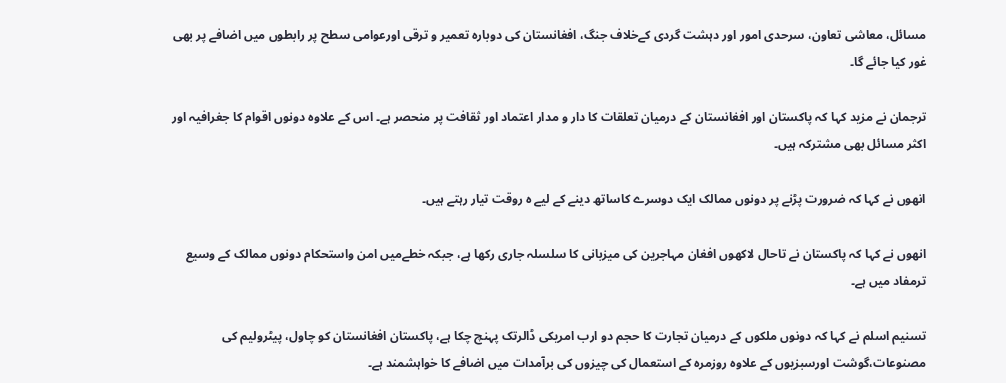مسائل، معاشی تعاون، سرحدی امور اور دہشت گردی کےخلاف جنگ، افغانستان کی دوبارہ تعمیر و ترقی اورعوامی سطح پر رابطوں میں اضافے پر بھی غور کیا جائے گا۔

ترجمان نے مزید کہا کہ پاکستان اور افغانستان کے درمیان تعلقات کا دار و مدار اعتماد اور ثقافت پر منحصر ہے۔ اس کے علاوہ دونوں اقوام کا جغرافیہ اور اکثر مسائل بھی مشترکہ ہیں۔

انھوں نے کہا کہ ضرورت پڑنے پر دونوں ممالک ایک دوسرے کاساتھ دینے کے لیے ہ روقت تیار رہتے ہیں۔

انھوں نے کہا کہ پاکستان نے تاحال لاکھوں افغان مہاجرین کی میزبانی کا سلسلہ جاری رکھا ہے، جبکہ خطےمیں امن واستحکام دونوں ممالک کے وسیع ترمفاد میں ہے۔

تسنیم اسلم نے کہا کہ دونوں ملکوں کے درمیان تجارت کا حجم دو ارب امریکی ڈالرتک پہنچ چکا ہے، پاکستان افغانستان کو چاول، پیٹرولیم کی مصنوعات،گوشت اورسبزیوں کے علاوہ روزمرہ کے استعمال کی چیزوں کی برآمدات میں اضافے کا خواہشمند ہے۔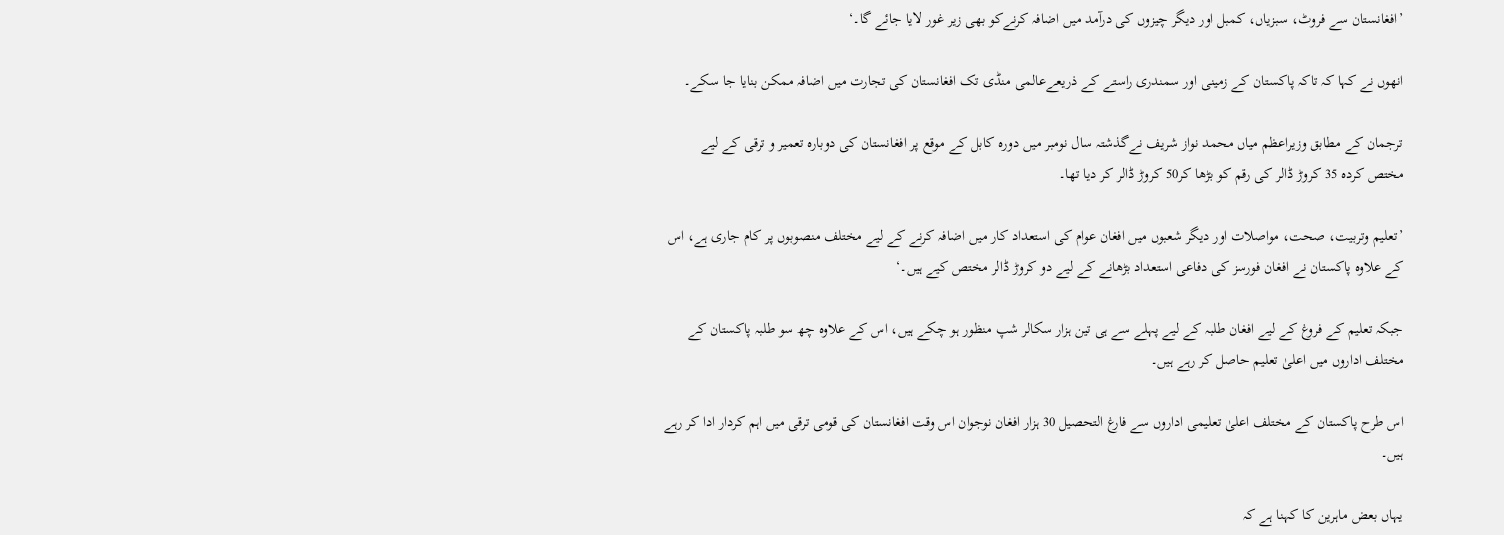’افغانستان سے فروٹ، سبزیاں، کمبل اور دیگر چیزوں کی درآمد میں اضافہ کرنےکو بھی زیر غور لایا جائے گا۔‘

انھوں نے کہا کہ تاکہ پاکستان کے زمینی اور سمندری راستے کے ذریعےعالمی منڈی تک افغانستان کی تجارت میں اضافہ ممکن بنایا جا سکے۔

ترجمان کے مطابق وزیراعظم میاں محمد نواز شریف نےگذشتہ سال نومبر میں دورہ کابل کے موقع پر افغانستان کی دوبارہ تعمیر و ترقی کے لیے مختص کردہ 35 کروڑ ڈالر کی رقم کو بڑھا کر50 کروڑ ڈالر کر دیا تھا۔

’تعلیم وتربیت، صحت، مواصلات اور دیگر شعبوں میں افغان عوام کی استعداد کار میں اضافہ کرنے کے لیے مختلف منصوبوں پر کام جاری ہے، اس کے علاوہ پاکستان نے افغان فورسز کی دفاعی استعداد بڑھانے کے لیے دو کروڑ ڈالر مختص کیے ہیں۔‘

جبکہ تعلیم کے فروغ کے لیے افغان طلبہ کے لیے پہلے سے ہی تین ہزار سکالر شپ منظور ہو چکے ہیں، اس کے علاوہ چھ سو طلبہ پاکستان کے مختلف اداروں میں اعلیٰ تعلیم حاصل کر رہے ہیں۔

اس طرح پاکستان کے مختلف اعلیٰ تعلیمی اداروں سے فارغ التحصیل 30 ہزار افغان نوجوان اس وقت افغانستان کی قومی ترقی میں اہم کردار ادا کر رہے ہیں۔

یہاں بعض ماہرین کا کہنا ہے کہ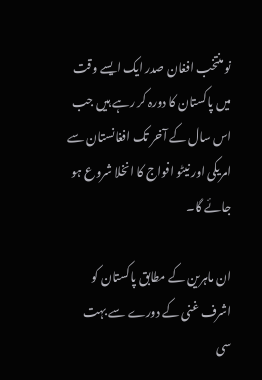نو منتخب افغان صدر ایک ایسے وقت میں پاکستان کا دورہ کر رہے ہیں جب اس سال کے آخر تک افغانستان سے امریکی اور نیٹو افواج کا انخلا شروع ہو جائے گا۔

ان ماہرین کے مطابق پاکستان کو اشرف غنی کے دورے سے بہت سی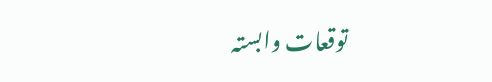توقعات وابستہ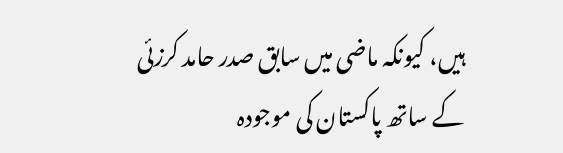ہیں، کیونکہ ماضی میں سابق صدر حامد کرزئی کے ساتھ پاکستان کی موجودہ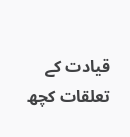قیادت کے تعلقات کچھ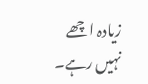زیادہ اچھے نہیں رہے۔